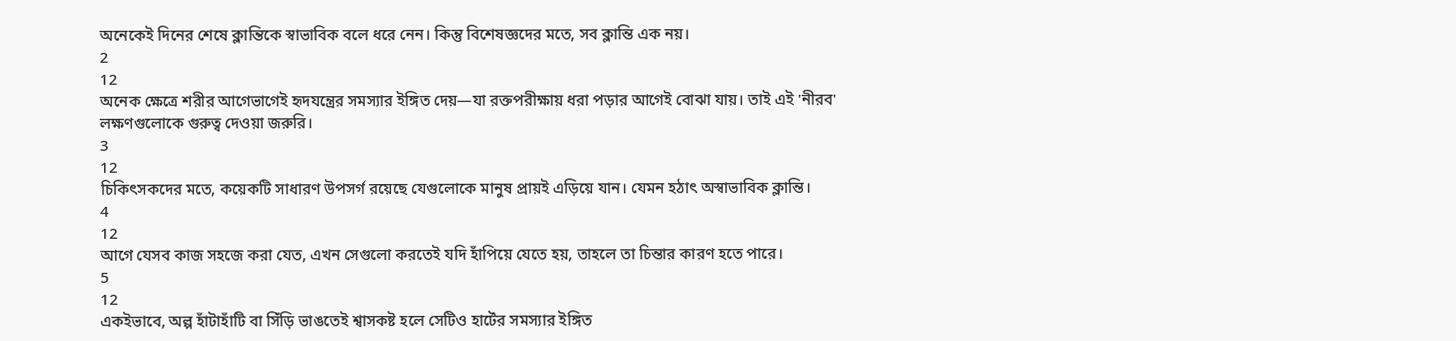অনেকেই দিনের শেষে ক্লান্তিকে স্বাভাবিক বলে ধরে নেন। কিন্তু বিশেষজ্ঞদের মতে, সব ক্লান্তি এক নয়।
2
12
অনেক ক্ষেত্রে শরীর আগেভাগেই হৃদযন্ত্রের সমস্যার ইঙ্গিত দেয়—যা রক্তপরীক্ষায় ধরা পড়ার আগেই বোঝা যায়। তাই এই 'নীরব' লক্ষণগুলোকে গুরুত্ব দেওয়া জরুরি।
3
12
চিকিৎসকদের মতে, কয়েকটি সাধারণ উপসর্গ রয়েছে যেগুলোকে মানুষ প্রায়ই এড়িয়ে যান। যেমন হঠাৎ অস্বাভাবিক ক্লান্তি।
4
12
আগে যেসব কাজ সহজে করা যেত, এখন সেগুলো করতেই যদি হাঁপিয়ে যেতে হয়, তাহলে তা চিন্তার কারণ হতে পারে।
5
12
একইভাবে, অল্প হাঁটাহাঁটি বা সিঁড়ি ভাঙতেই শ্বাসকষ্ট হলে সেটিও হার্টের সমস্যার ইঙ্গিত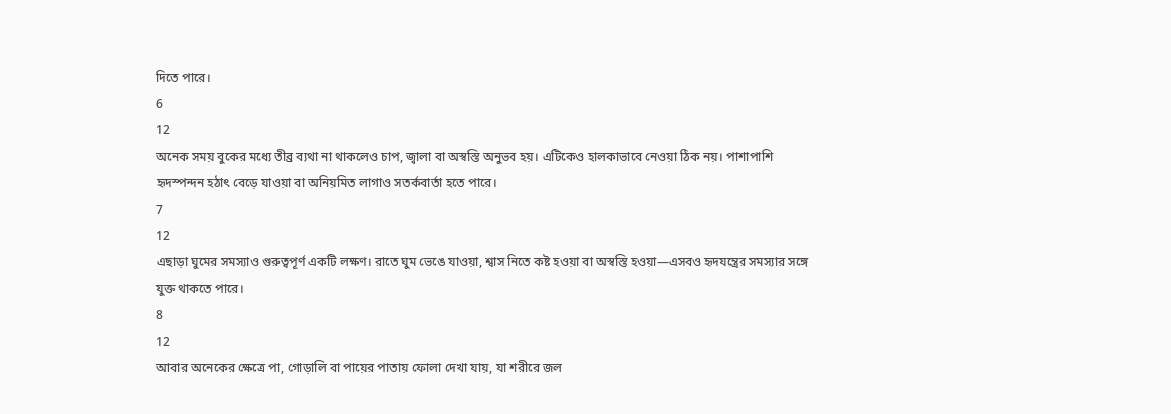দিতে পারে।
6
12
অনেক সময় বুকের মধ্যে তীব্র ব্যথা না থাকলেও চাপ, জ্বালা বা অস্বস্তি অনুভব হয়। এটিকেও হালকাভাবে নেওয়া ঠিক নয়। পাশাপাশি হৃদস্পন্দন হঠাৎ বেড়ে যাওয়া বা অনিয়মিত লাগাও সতর্কবার্তা হতে পারে।
7
12
এছাড়া ঘুমের সমস্যাও গুরুত্বপূর্ণ একটি লক্ষণ। রাতে ঘুম ভেঙে যাওয়া, শ্বাস নিতে কষ্ট হওয়া বা অস্বস্তি হওয়া—এসবও হৃদযন্ত্রের সমস্যার সঙ্গে যুক্ত থাকতে পারে।
8
12
আবার অনেকের ক্ষেত্রে পা, গোড়ালি বা পায়ের পাতায় ফোলা দেখা যায়, যা শরীরে জল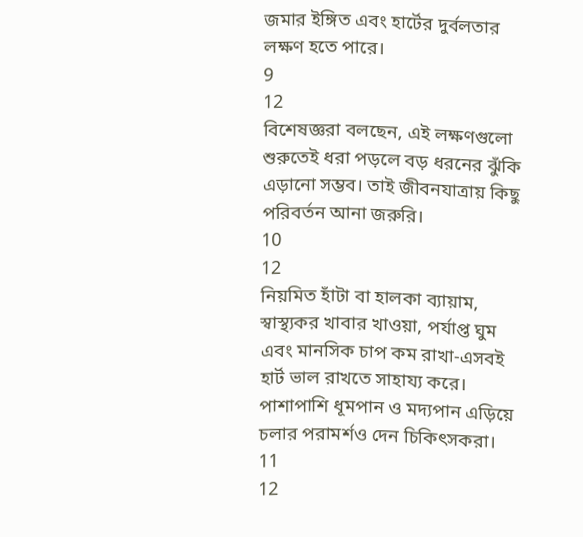জমার ইঙ্গিত এবং হার্টের দুর্বলতার লক্ষণ হতে পারে।
9
12
বিশেষজ্ঞরা বলছেন, এই লক্ষণগুলো শুরুতেই ধরা পড়লে বড় ধরনের ঝুঁকি এড়ানো সম্ভব। তাই জীবনযাত্রায় কিছু পরিবর্তন আনা জরুরি।
10
12
নিয়মিত হাঁটা বা হালকা ব্যায়াম, স্বাস্থ্যকর খাবার খাওয়া, পর্যাপ্ত ঘুম এবং মানসিক চাপ কম রাখা-এসবই হার্ট ভাল রাখতে সাহায্য করে। পাশাপাশি ধূমপান ও মদ্যপান এড়িয়ে চলার পরামর্শও দেন চিকিৎসকরা।
11
12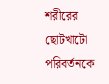শরীরের ছোটখাটো পরিবর্তনকে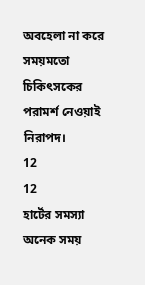অবহেলা না করে সময়মতো চিকিৎসকের পরামর্শ নেওয়াই নিরাপদ।
12
12
হার্টের সমস্যা অনেক সময়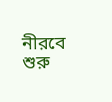নীরবে শুরু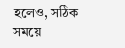হলেও, সঠিক সময়ে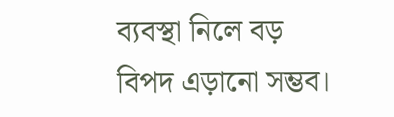ব্যবস্থা নিলে বড় বিপদ এড়ানো সম্ভব।